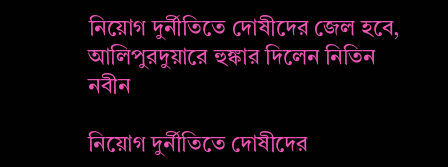নিয়োগ দুর্নীতিতে দোষীদের জেল হবে, আলিপুরদুয়ারে হুঙ্কার দিলেন নিতিন নবীন

নিয়োগ দুর্নীতিতে দোষীদের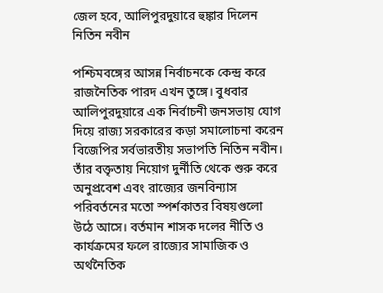জেল হবে, আলিপুরদুয়ারে হুঙ্কার দিলেন নিতিন নবীন

পশ্চিমবঙ্গের আসন্ন নির্বাচনকে কেন্দ্র করে রাজনৈতিক পারদ এখন তুঙ্গে। বুধবার আলিপুরদুয়ারে এক নির্বাচনী জনসভায় যোগ দিয়ে রাজ্য সরকারের কড়া সমালোচনা করেন বিজেপির সর্বভারতীয় সভাপতি নিতিন নবীন। তাঁর বক্তৃতায় নিয়োগ দুর্নীতি থেকে শুরু করে অনুপ্রবেশ এবং রাজ্যের জনবিন্যাস পরিবর্তনের মতো স্পর্শকাতর বিষয়গুলো উঠে আসে। বর্তমান শাসক দলের নীতি ও কার্যক্রমের ফলে রাজ্যের সামাজিক ও অর্থনৈতিক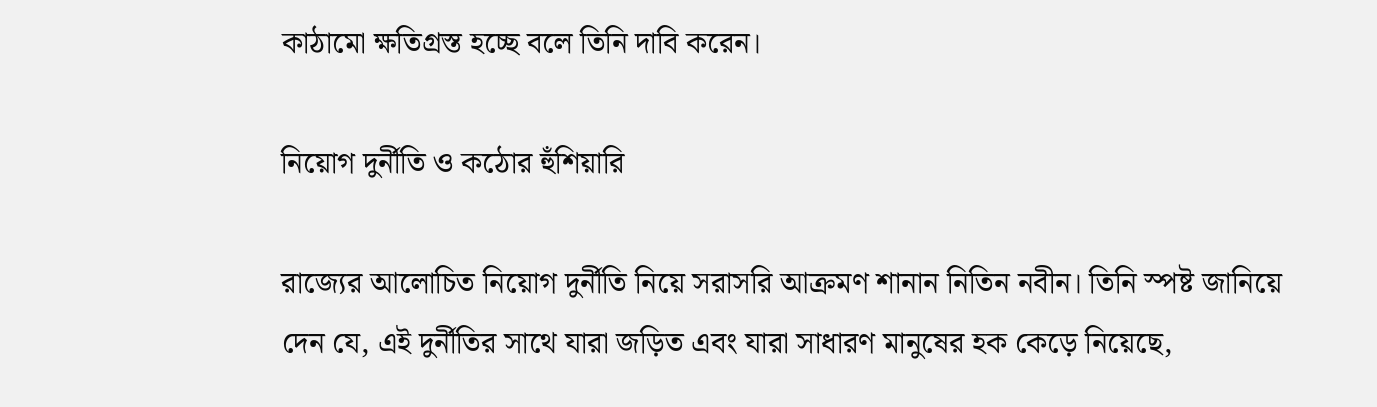কাঠামো ক্ষতিগ্রস্ত হচ্ছে বলে তিনি দাবি করেন।

নিয়োগ দুর্নীতি ও কঠোর হুঁশিয়ারি

রাজ্যের আলোচিত নিয়োগ দুর্নীতি নিয়ে সরাসরি আক্রমণ শানান নিতিন নবীন। তিনি স্পষ্ট জানিয়ে দেন যে, এই দুর্নীতির সাথে যারা জড়িত এবং যারা সাধারণ মানুষের হক কেড়ে নিয়েছে,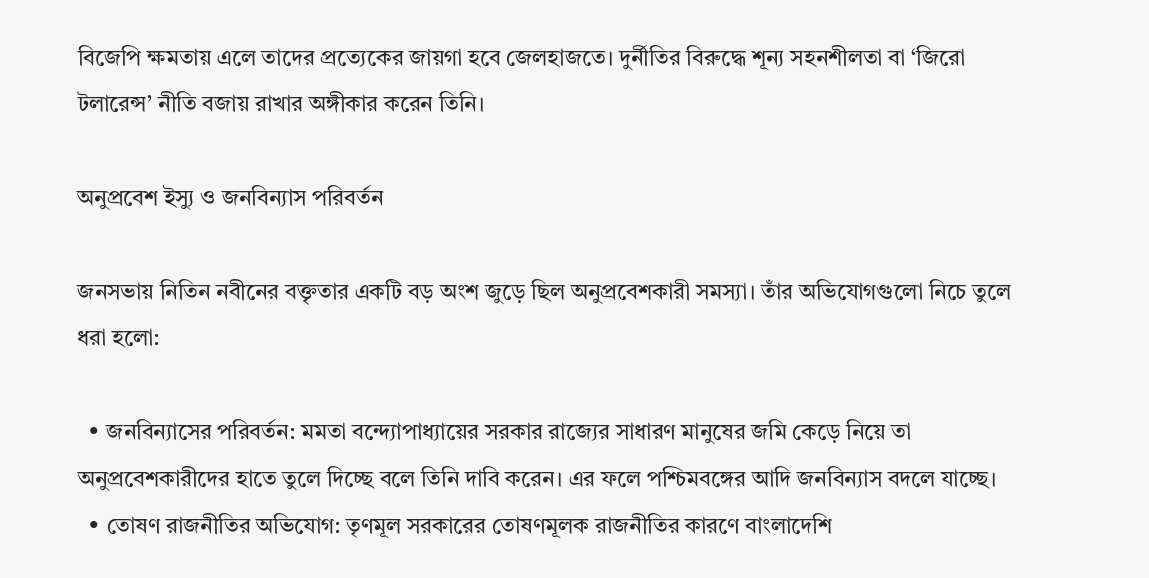বিজেপি ক্ষমতায় এলে তাদের প্রত্যেকের জায়গা হবে জেলহাজতে। দুর্নীতির বিরুদ্ধে শূন্য সহনশীলতা বা ‘জিরো টলারেন্স’ নীতি বজায় রাখার অঙ্গীকার করেন তিনি।

অনুপ্রবেশ ইস্যু ও জনবিন্যাস পরিবর্তন

জনসভায় নিতিন নবীনের বক্তৃতার একটি বড় অংশ জুড়ে ছিল অনুপ্রবেশকারী সমস্যা। তাঁর অভিযোগগুলো নিচে তুলে ধরা হলো:

  • জনবিন্যাসের পরিবর্তন: মমতা বন্দ্যোপাধ্যায়ের সরকার রাজ্যের সাধারণ মানুষের জমি কেড়ে নিয়ে তা অনুপ্রবেশকারীদের হাতে তুলে দিচ্ছে বলে তিনি দাবি করেন। এর ফলে পশ্চিমবঙ্গের আদি জনবিন্যাস বদলে যাচ্ছে।
  • তোষণ রাজনীতির অভিযোগ: তৃণমূল সরকারের তোষণমূলক রাজনীতির কারণে বাংলাদেশি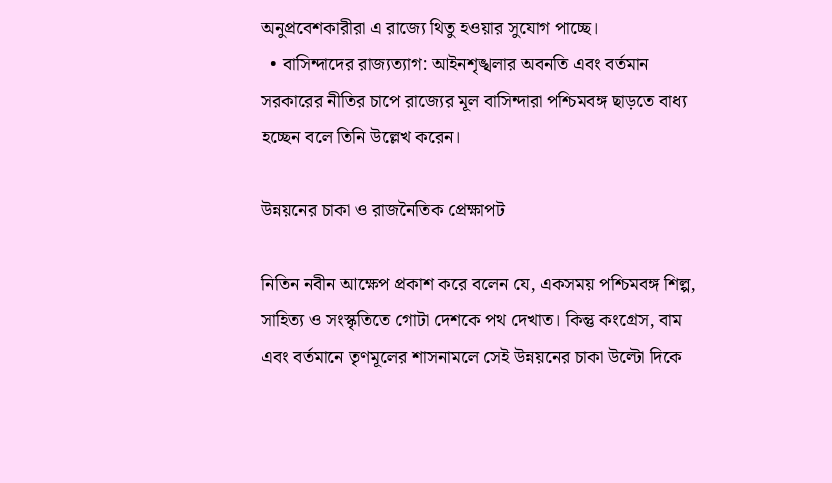অনুপ্রবেশকারীরা এ রাজ্যে থিতু হওয়ার সুযোগ পাচ্ছে।
  • বাসিন্দাদের রাজ্যত্যাগ: আইনশৃঙ্খলার অবনতি এবং বর্তমান সরকারের নীতির চাপে রাজ্যের মূল বাসিন্দারা পশ্চিমবঙ্গ ছাড়তে বাধ্য হচ্ছেন বলে তিনি উল্লেখ করেন।

উন্নয়নের চাকা ও রাজনৈতিক প্রেক্ষাপট

নিতিন নবীন আক্ষেপ প্রকাশ করে বলেন যে, একসময় পশ্চিমবঙ্গ শিল্প, সাহিত্য ও সংস্কৃতিতে গোটা দেশকে পথ দেখাত। কিন্তু কংগ্রেস, বাম এবং বর্তমানে তৃণমূলের শাসনামলে সেই উন্নয়নের চাকা উল্টো দিকে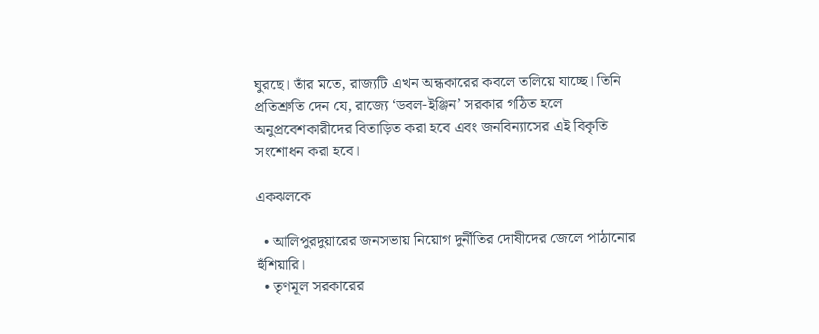ঘুরছে। তাঁর মতে, রাজ্যটি এখন অন্ধকারের কবলে তলিয়ে যাচ্ছে। তিনি প্রতিশ্রুতি দেন যে, রাজ্যে ‘ডবল-ইঞ্জিন’ সরকার গঠিত হলে অনুপ্রবেশকারীদের বিতাড়িত করা হবে এবং জনবিন্যাসের এই বিকৃতি সংশোধন করা হবে।

একঝলকে

  • আলিপুরদুয়ারের জনসভায় নিয়োগ দুর্নীতির দোষীদের জেলে পাঠানোর হুঁশিয়ারি।
  • তৃণমূল সরকারের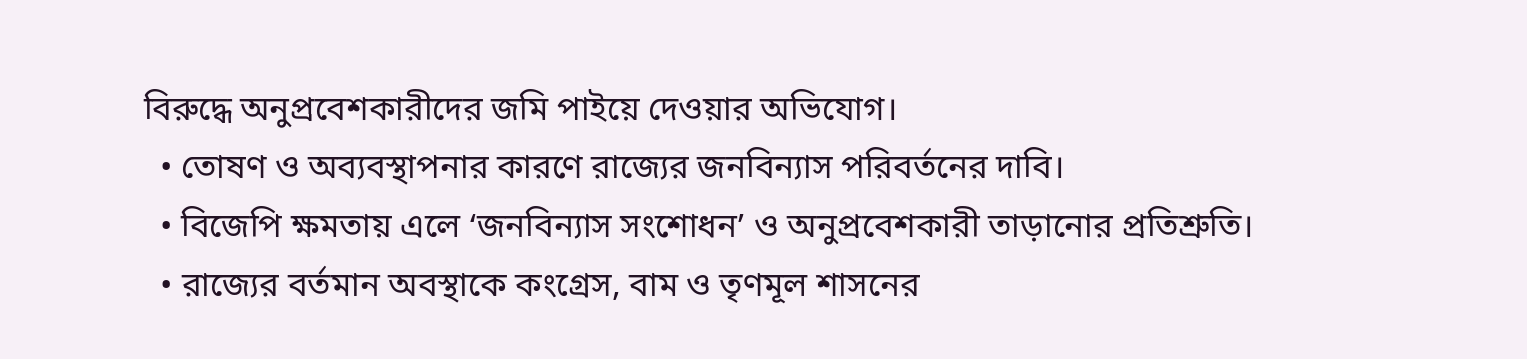বিরুদ্ধে অনুপ্রবেশকারীদের জমি পাইয়ে দেওয়ার অভিযোগ।
  • তোষণ ও অব্যবস্থাপনার কারণে রাজ্যের জনবিন্যাস পরিবর্তনের দাবি।
  • বিজেপি ক্ষমতায় এলে ‘জনবিন্যাস সংশোধন’ ও অনুপ্রবেশকারী তাড়ানোর প্রতিশ্রুতি।
  • রাজ্যের বর্তমান অবস্থাকে কংগ্রেস, বাম ও তৃণমূল শাসনের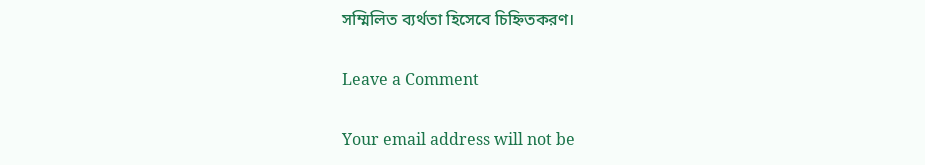সম্মিলিত ব্যর্থতা হিসেবে চিহ্নিতকরণ।

Leave a Comment

Your email address will not be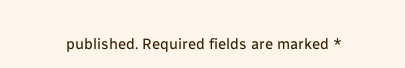published. Required fields are marked *